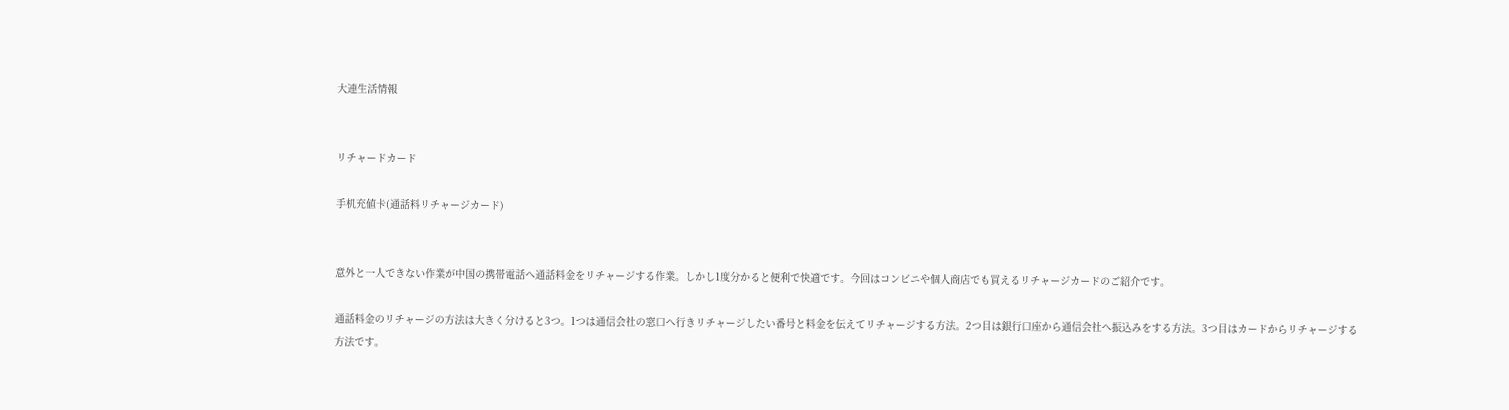大連生活情報


リチャードカード

手机充値卡(通話料リチャージカード)


意外と一人できない作業が中国の携帯電話へ通話料金をリチャージする作業。しかし1度分かると便利で快適です。今回はコンビニや個人商店でも買えるリチャージカードのご紹介です。

通話料金のリチャージの方法は大きく分けると3つ。1つは通信会社の窓口へ行きリチャージしたい番号と料金を伝えてリチャージする方法。2つ目は銀行口座から通信会社へ振込みをする方法。3つ目はカードからリチャージする方法です。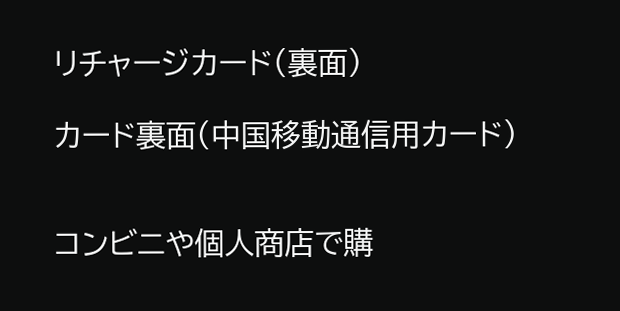リチャージカード(裏面)

カード裏面(中国移動通信用カード)


コンビニや個人商店で購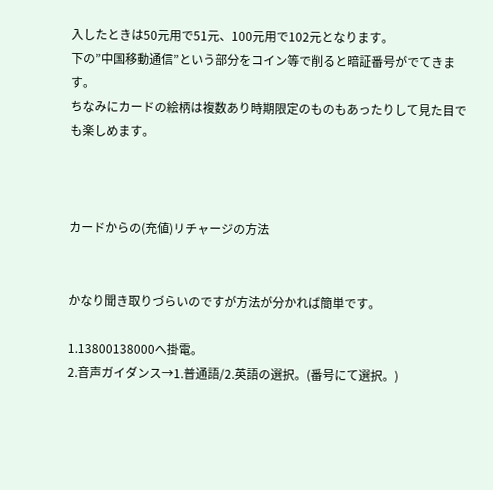入したときは50元用で51元、100元用で102元となります。
下の”中国移動通信”という部分をコイン等で削ると暗証番号がでてきます。
ちなみにカードの絵柄は複数あり時期限定のものもあったりして見た目でも楽しめます。



カードからの(充値)リチャージの方法


かなり聞き取りづらいのですが方法が分かれば簡単です。

1.13800138000へ掛電。
2.音声ガイダンス→1.普通語/2.英語の選択。(番号にて選択。)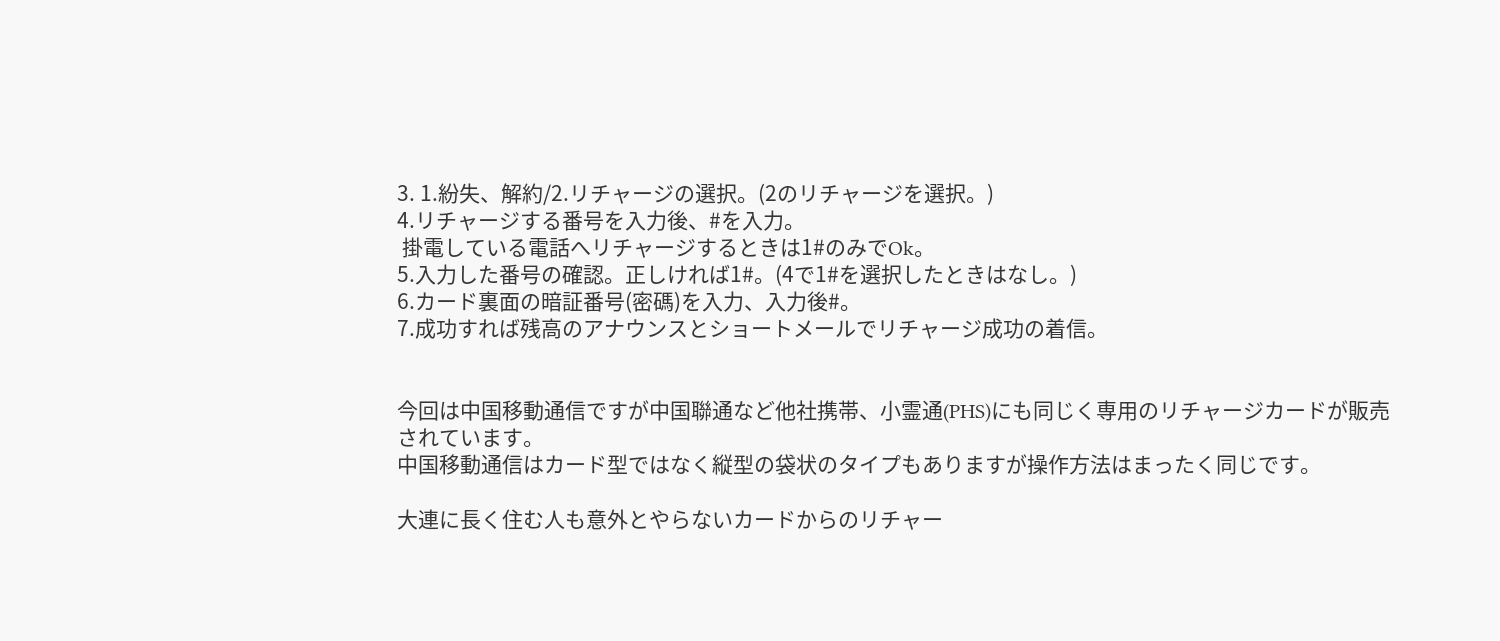3. 1.紛失、解約/2.リチャージの選択。(2のリチャージを選択。)
4.リチャージする番号を入力後、#を入力。
 掛電している電話へリチャージするときは1#のみでOk。
5.入力した番号の確認。正しければ1#。(4で1#を選択したときはなし。)
6.カード裏面の暗証番号(密碼)を入力、入力後#。
7.成功すれば残高のアナウンスとショートメールでリチャージ成功の着信。


今回は中国移動通信ですが中国聯通など他社携帯、小霊通(PHS)にも同じく専用のリチャージカードが販売されています。
中国移動通信はカード型ではなく縦型の袋状のタイプもありますが操作方法はまったく同じです。

大連に長く住む人も意外とやらないカードからのリチャー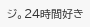ジ。24時間好き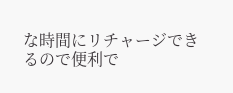な時間にリチャージできるので便利で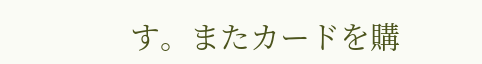す。またカードを購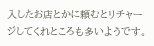入したお店とかに頼むとリチャージしてくれところも多いようです。